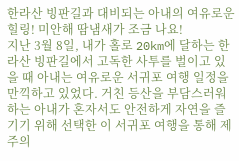한라산 빙판길과 대비되는 아내의 여유로운 힐링! 미안해 땀냄새가 조금 나요!
지난 3월 8일, 내가 홀로 20km에 달하는 한라산 빙판길에서 고독한 사투를 벌이고 있을 때 아내는 여유로운 서귀포 여행 일정을 만끽하고 있었다. 거친 등산을 부담스러워하는 아내가 혼자서도 안전하게 자연을 즐기기 위해 선택한 이 서귀포 여행을 통해 제주의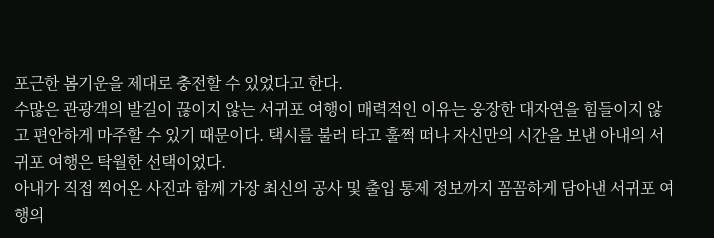포근한 봄기운을 제대로 충전할 수 있었다고 한다.
수많은 관광객의 발길이 끊이지 않는 서귀포 여행이 매력적인 이유는 웅장한 대자연을 힘들이지 않고 편안하게 마주할 수 있기 때문이다. 택시를 불러 타고 훌쩍 떠나 자신만의 시간을 보낸 아내의 서귀포 여행은 탁월한 선택이었다.
아내가 직접 찍어온 사진과 함께 가장 최신의 공사 및 출입 통제 정보까지 꼼꼼하게 담아낸 서귀포 여행의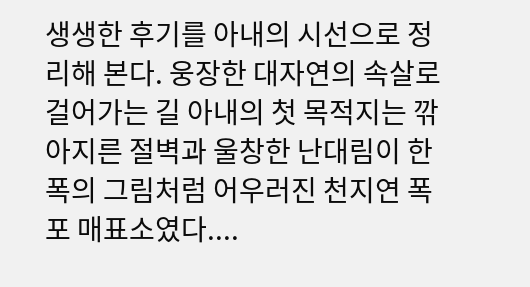생생한 후기를 아내의 시선으로 정리해 본다. 웅장한 대자연의 속살로 걸어가는 길 아내의 첫 목적지는 깎아지른 절벽과 울창한 난대림이 한 폭의 그림처럼 어우러진 천지연 폭포 매표소였다....